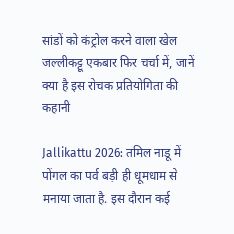सांडों को कंट्रोल करने वाला खेल जल्लीकट्टू एकबार फिर चर्चा में, जानें क्या है इस रोचक प्रतियोगिता की कहानी

Jallikattu 2026: तमिल नाडू में पोंगल का पर्व बड़ी ही धूमधाम से मनाया जाता है. इस दौरान कई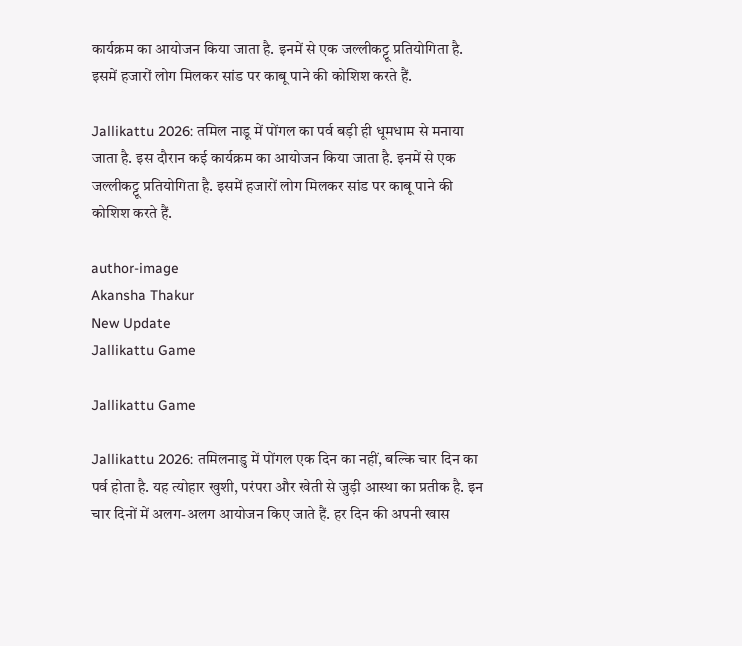कार्यक्रम का आयोजन किया जाता है. इनमें से एक जल्लीकट्टू प्रतियोगिता है. इसमें हजारों लोग मिलकर सांड पर काबू पाने की कोशिश करते हैं.

Jallikattu 2026: तमिल नाडू में पोंगल का पर्व बड़ी ही धूमधाम से मनाया जाता है. इस दौरान कई कार्यक्रम का आयोजन किया जाता है. इनमें से एक जल्लीकट्टू प्रतियोगिता है. इसमें हजारों लोग मिलकर सांड पर काबू पाने की कोशिश करते हैं.

author-image
Akansha Thakur
New Update
Jallikattu Game

Jallikattu Game

Jallikattu 2026: तमिलनाडु में पोंगल एक दिन का नहीं, बल्कि चार दिन का पर्व होता है. यह त्योहार खुशी, परंपरा और खेती से जुड़ी आस्था का प्रतीक है. इन चार दिनों में अलग-अलग आयोजन किए जाते हैं. हर दिन की अपनी खास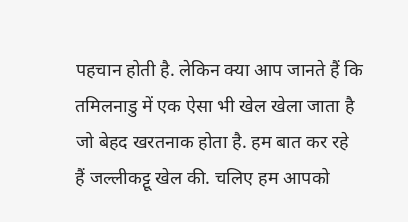पहचान होती है. लेकिन क्या आप जानते हैं कि तमिलनाडु में एक ऐसा भी खेल खेला जाता है जो बेहद खरतनाक होता है. हम बात कर रहे हैं जल्लीकट्टू खेल की. चलिए हम आपको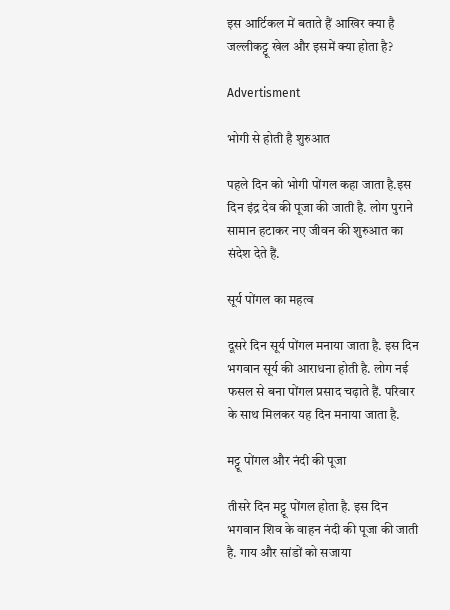इस आर्टिकल में बताते हैं आखिर क्या है जल्लीकट्टू खेल और इसमें क्या होता है?

Advertisment

भोगी से होती है शुरुआत

पहले दिन को भोगी पोंगल कहा जाता है.इस दिन इंद्र देव की पूजा की जाती है. लोग पुराने सामान हटाकर नए जीवन की शुरुआत का संदेश देते हैं.

सूर्य पोंगल का महत्व

दूसरे दिन सूर्य पोंगल मनाया जाता है. इस दिन भगवान सूर्य की आराधना होती है. लोग नई फसल से बना पोंगल प्रसाद चढ़ाते हैं. परिवार के साथ मिलकर यह दिन मनाया जाता है.

मट्टू पोंगल और नंदी की पूजा

तीसरे दिन मट्टू पोंगल होता है. इस दिन भगवान शिव के वाहन नंदी की पूजा की जाती है. गाय और सांडों को सजाया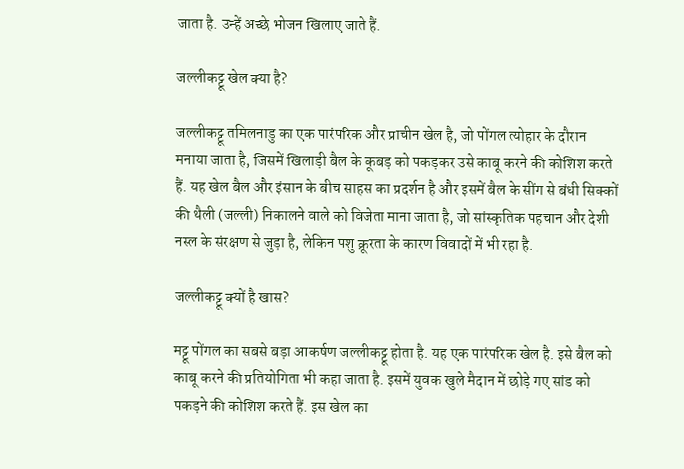जाता है. उन्हें अच्छे भोजन खिलाए जाते हैं.

जल्लीकट्टू खेल क्या है?

जल्लीकट्टू तमिलनाडु का एक पारंपरिक और प्राचीन खेल है, जो पोंगल त्योहार के दौरान मनाया जाता है, जिसमें खिलाड़ी बैल के कूबड़ को पकड़कर उसे काबू करने की कोशिश करते हैं. यह खेल बैल और इंसान के बीच साहस का प्रदर्शन है और इसमें बैल के सींग से बंधी सिक्कों की थैली (जल्ली) निकालने वाले को विजेता माना जाता है, जो सांस्कृतिक पहचान और देशी नस्ल के संरक्षण से जुड़ा है, लेकिन पशु क्रूरता के कारण विवादों में भी रहा है.

जल्लीकट्टू क्यों है खास?

मट्टू पोंगल का सबसे बड़ा आकर्षण जल्लीकट्टू होता है. यह एक पारंपरिक खेल है. इसे बैल को काबू करने की प्रतियोगिता भी कहा जाता है. इसमें युवक खुले मैदान में छोड़े गए सांड को पकड़ने की कोशिश करते हैं. इस खेल का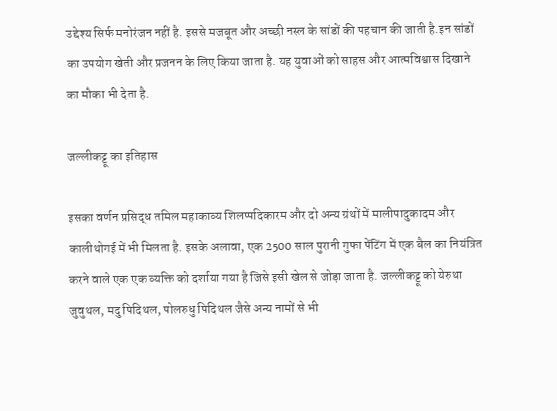उद्देश्य सिर्फ मनोरंजन नहीं है. इससे मजबूत और अच्छी नस्ल के सांडों की पहचान की जाती है.इन सांडों का उपयोग खेती और प्रजनन के लिए किया जाता है. यह युवाओं को साहस और आत्मविश्वास दिखाने का मौका भी देता है.

जल्लीकट्टू का इतिहास

इसका वर्णन प्रसिद्ध तमिल महाकाव्य शिलप्पदिकारम और दो अन्य ग्रंथों में मालीपादुकादम और कालीथोगई में भी मिलता है. इसके अलावा, एक 2500 साल पुरानी गुफा पेंटिंग में एक बैल का नियंत्रित करने वाले एक एक व्यक्ति को दर्शाया गया है जिसे इसी खेल से जोड़ा जाता है. जल्लीकट्टू को येरुथा जुवुथल, मदु पिदिथल, पोलरुधु पिदिथल जैसे अन्य नामों से भी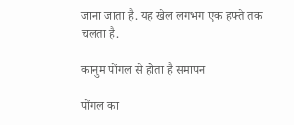जाना जाता है. यह खेल लगभग एक हफ्ते तक चलता है.

कानुम पोंगल से होता है समापन

पोंगल का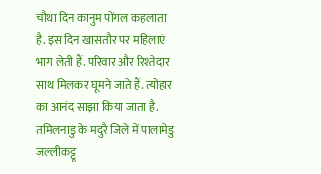चौथा दिन कानुम पोंगल कहलाता है. इस दिन खासतौर पर महिलाएं भाग लेती हैं. परिवार और रिश्तेदार साथ मिलकर घूमने जाते हैं. त्योहार का आनंद साझा किया जाता है. तमिलनाडु के मदुरै जिले में पालामेडु जल्लीकट्टू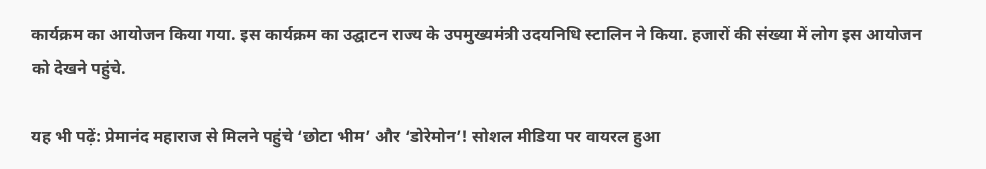कार्यक्रम का आयोजन किया गया. इस कार्यक्रम का उद्घाटन राज्य के उपमुख्यमंत्री उदयनिधि स्टालिन ने किया. हजारों की संख्या में लोग इस आयोजन को देखने पहुंचे.

यह भी पढ़ें: प्रेमानंद महाराज से मिलने पहुंचे ‘छोटा भीम’ और ‘डोरेमोन’! सोशल मीडिया पर वायरल हुआ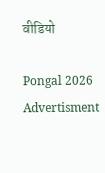वीडियो

Pongal 2026
Advertisment